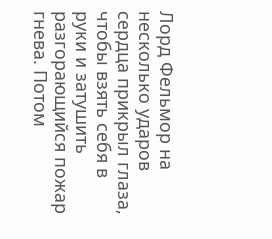Лорд Фельмор на несколько ударов сердца прикрыл глаза, чтобы взять себя в руки и затушить разгорающийся пожар гнева. Потом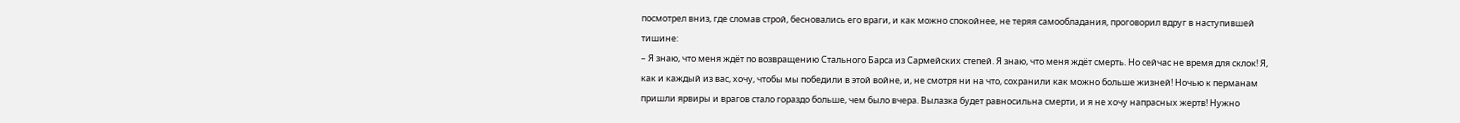посмотрел вниз, где сломав строй, бесновались его враги, и как можно спокойнее, не теряя самообладания, проговорил вдруг в наступившей тишине:
– Я знаю, что меня ждёт по возвращению Стального Барса из Сармейских степей. Я знаю, что меня ждёт смерть. Но сейчас не время для склок! Я, как и каждый из вас, хочу, чтобы мы победили в этой войне, и, не смотря ни на что, сохранили как можно больше жизней! Ночью к перманам пришли ярвиры и врагов стало гораздо больше, чем было вчера. Вылазка будет равносильна смерти, и я не хочу напрасных жертв! Нужно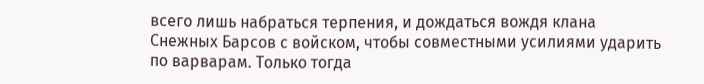всего лишь набраться терпения, и дождаться вождя клана Снежных Барсов с войском, чтобы совместными усилиями ударить по варварам. Только тогда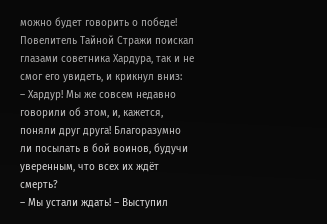можно будет говорить о победе!
Повелитель Тайной Стражи поискал глазами советника Хардура, так и не смог его увидеть, и крикнул вниз:
– Хардур! Мы же совсем недавно говорили об этом, и, кажется, поняли друг друга! Благоразумно ли посылать в бой воинов, будучи уверенным, что всех их ждёт смерть?
– Мы устали ждать! – Выступил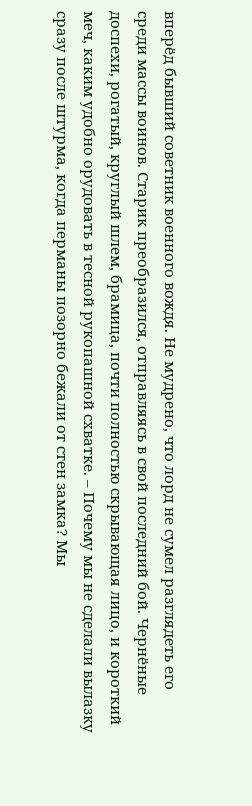вперёд бывший советник военного вождя. Не мудрено, что лорд не сумел разглядеть его среди массы воинов. Старик преобразился, отправляясь в свой последний бой. Чернёные доспехи, рогатый, круглый шлем, брамица, почти полностью скрывающая лицо, и короткий меч, каким удобно орудовать в тесной рукопашной схватке. – Почему мы не сделали вылазку сразу после штурма, когда перманы позорно бежали от стен замка? Мы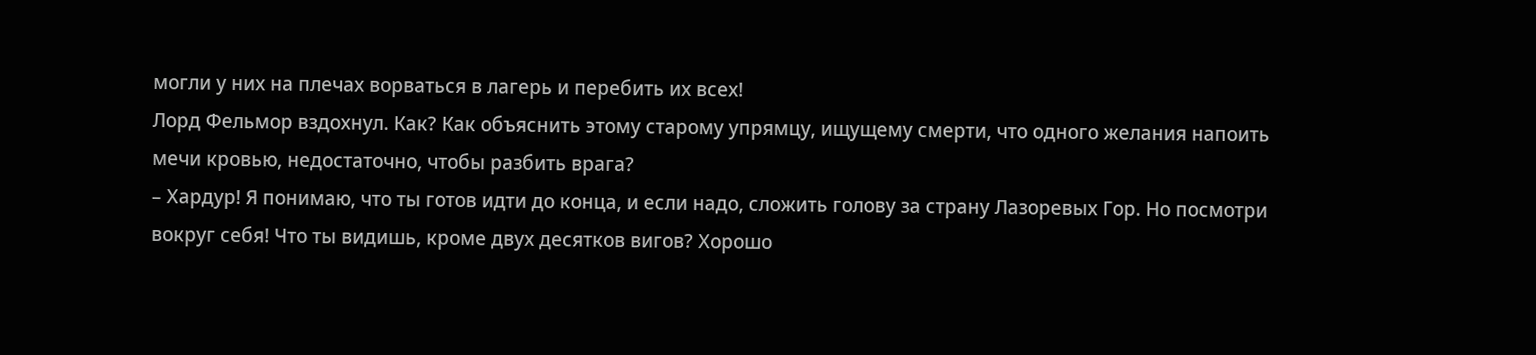могли у них на плечах ворваться в лагерь и перебить их всех!
Лорд Фельмор вздохнул. Как? Как объяснить этому старому упрямцу, ищущему смерти, что одного желания напоить мечи кровью, недостаточно, чтобы разбить врага?
– Хардур! Я понимаю, что ты готов идти до конца, и если надо, сложить голову за страну Лазоревых Гор. Но посмотри вокруг себя! Что ты видишь, кроме двух десятков вигов? Хорошо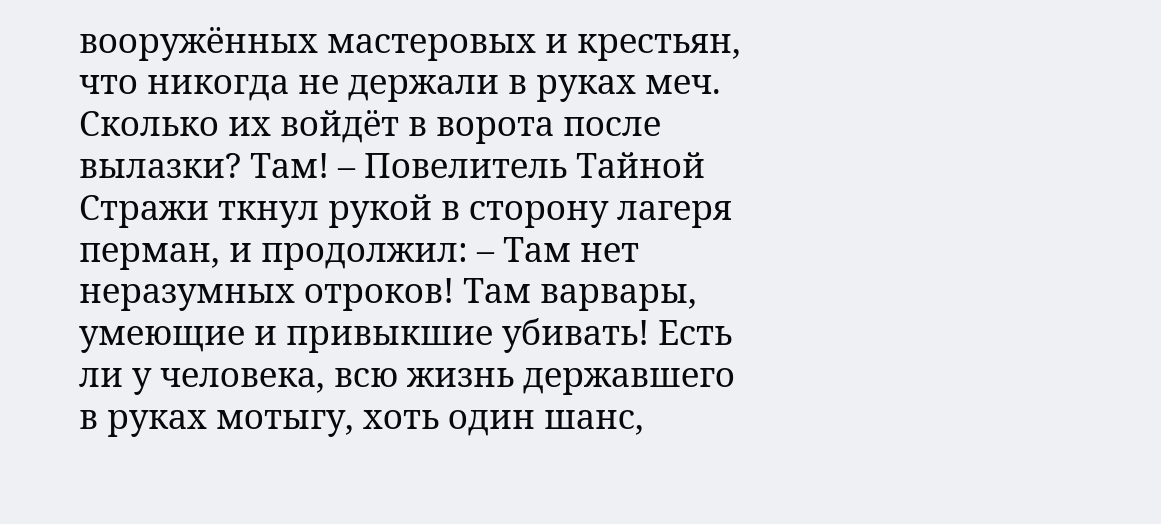вооружённых мастеровых и крестьян, что никогда не держали в руках меч. Сколько их войдёт в ворота после вылазки? Там! – Повелитель Тайной Стражи ткнул рукой в сторону лагеря перман, и продолжил: – Там нет неразумных отроков! Там варвары, умеющие и привыкшие убивать! Есть ли у человека, всю жизнь державшего в руках мотыгу, хоть один шанс,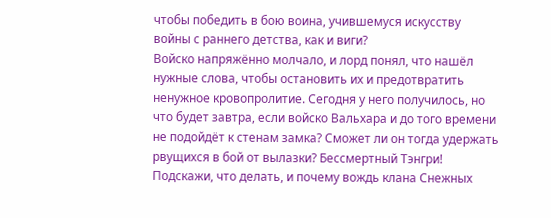чтобы победить в бою воина, учившемуся искусству войны с раннего детства, как и виги?
Войско напряжённо молчало, и лорд понял, что нашёл нужные слова, чтобы остановить их и предотвратить ненужное кровопролитие. Сегодня у него получилось, но что будет завтра, если войско Вальхара и до того времени не подойдёт к стенам замка? Сможет ли он тогда удержать рвущихся в бой от вылазки? Бессмертный Тэнгри! Подскажи, что делать, и почему вождь клана Снежных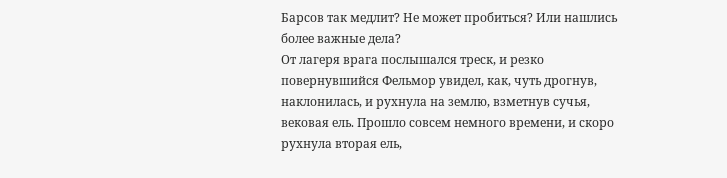Барсов так медлит? Не может пробиться? Или нашлись более важные дела?
От лагеря врага послышался треск, и резко повернувшийся Фельмор увидел, как, чуть дрогнув, наклонилась, и рухнула на землю, взметнув сучья, вековая ель. Прошло совсем немного времени, и скоро рухнула вторая ель,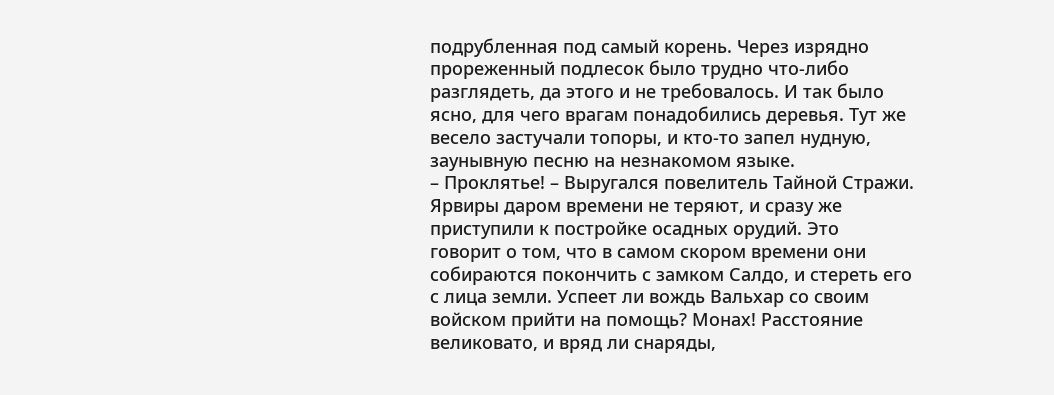подрубленная под самый корень. Через изрядно прореженный подлесок было трудно что-либо разглядеть, да этого и не требовалось. И так было ясно, для чего врагам понадобились деревья. Тут же весело застучали топоры, и кто-то запел нудную, заунывную песню на незнакомом языке.
– Проклятье! – Выругался повелитель Тайной Стражи. Ярвиры даром времени не теряют, и сразу же приступили к постройке осадных орудий. Это говорит о том, что в самом скором времени они собираются покончить с замком Салдо, и стереть его с лица земли. Успеет ли вождь Вальхар со своим войском прийти на помощь? Монах! Расстояние великовато, и вряд ли снаряды,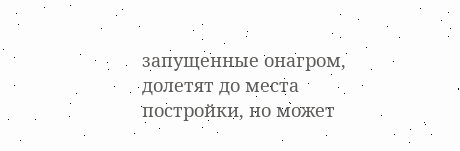запущенные онагром, долетят до места постройки, но может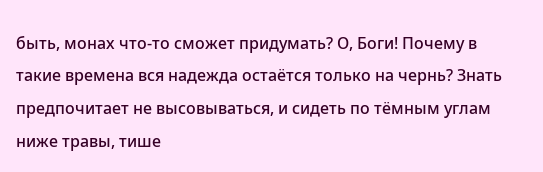быть, монах что-то сможет придумать? О, Боги! Почему в такие времена вся надежда остаётся только на чернь? Знать предпочитает не высовываться, и сидеть по тёмным углам ниже травы, тише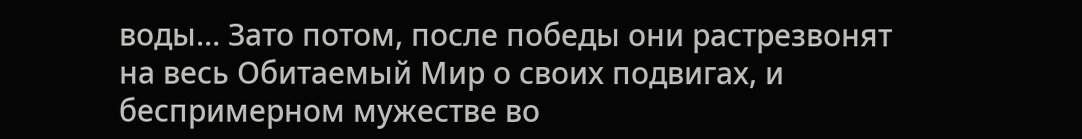воды… Зато потом, после победы они растрезвонят на весь Обитаемый Мир о своих подвигах, и беспримерном мужестве во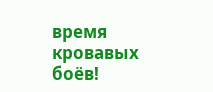время кровавых боёв!